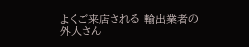よくご来店される 輸出業者の 外人さん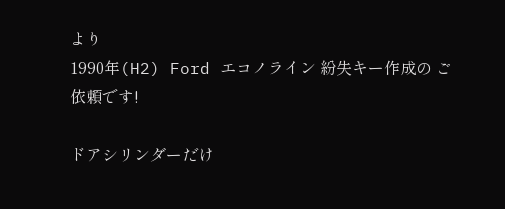より
1990年(H2) Ford エコノライン 紛失キー作成の ご依頼です!

ドアシリンダーだけ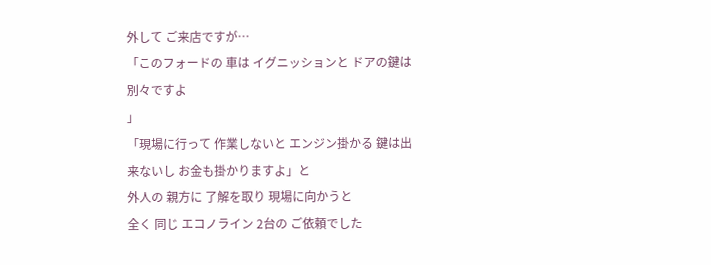外して ご来店ですが…
「このフォードの 車は イグニッションと ドアの鍵は 別々ですよ
」
「現場に行って 作業しないと エンジン掛かる 鍵は出来ないし お金も掛かりますよ」と
外人の 親方に 了解を取り 現場に向かうと
全く 同じ エコノライン 2台の ご依頼でした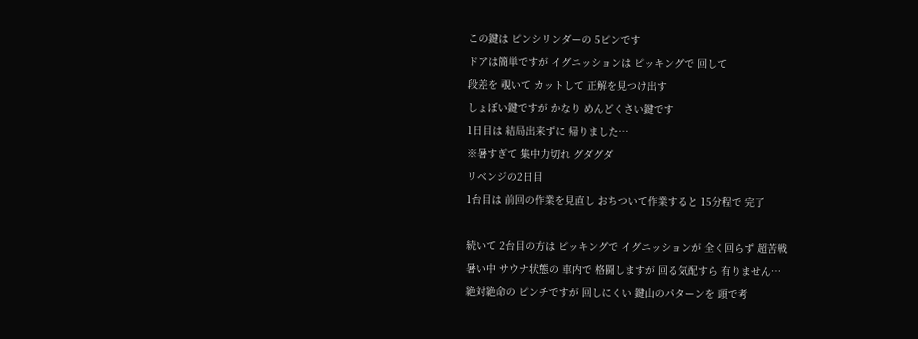この鍵は ピンシリンダーの 5ピンです
ドアは簡単ですが イグニッションは ピッキングで 回して
段差を 覗いて カットして 正解を見つけ出す
しょぼい鍵ですが かなり めんどくさい鍵です
1日目は 結局出来ずに 帰りました…
※暑すぎて 集中力切れ グダグダ
リベンジの2日目
1台目は 前回の作業を見直し おちついて作業すると 15分程で 完了

続いて 2台目の方は ピッキングで イグニッションが 全く回らず 超苦戦
暑い中 サウナ状態の 車内で 格闘しますが 回る気配すら 有りません…
絶対絶命の ピンチですが 回しにくい 鍵山のパターンを 頭で考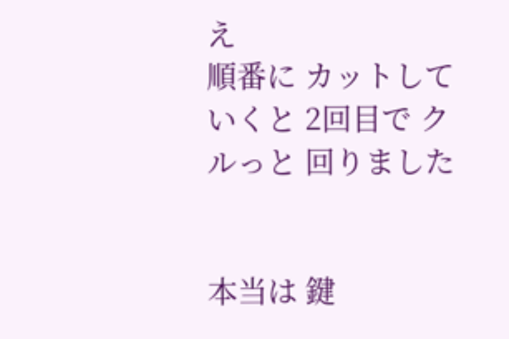え
順番に カットしていくと 2回目で クルっと 回りました


本当は 鍵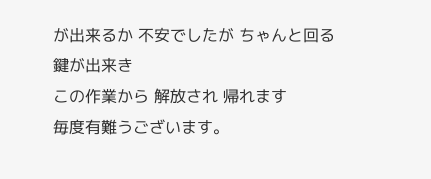が出来るか 不安でしたが ちゃんと回る 鍵が出来き
この作業から 解放され 帰れます
毎度有難うございます。